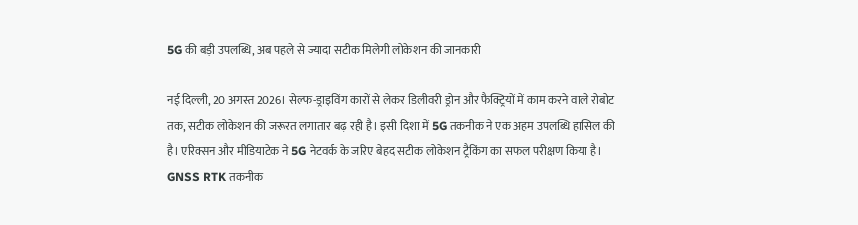5G की बड़ी उपलब्धि, अब पहले से ज्यादा सटीक मिलेगी लोकेशन की जानकारी

नई दिल्ली, 20 अगस्त 2026। सेल्फ-ड्राइविंग कारों से लेकर डिलीवरी ड्रोन और फैक्ट्रियों में काम करने वाले रोबोट तक, सटीक लोकेशन की जरूरत लगातार बढ़ रही है। इसी दिशा में 5G तकनीक ने एक अहम उपलब्धि हासिल की है। एरिक्सन और मीडियाटेक ने 5G नेटवर्क के जरिए बेहद सटीक लोकेशन ट्रैकिंग का सफल परीक्षण किया है। GNSS RTK तकनीक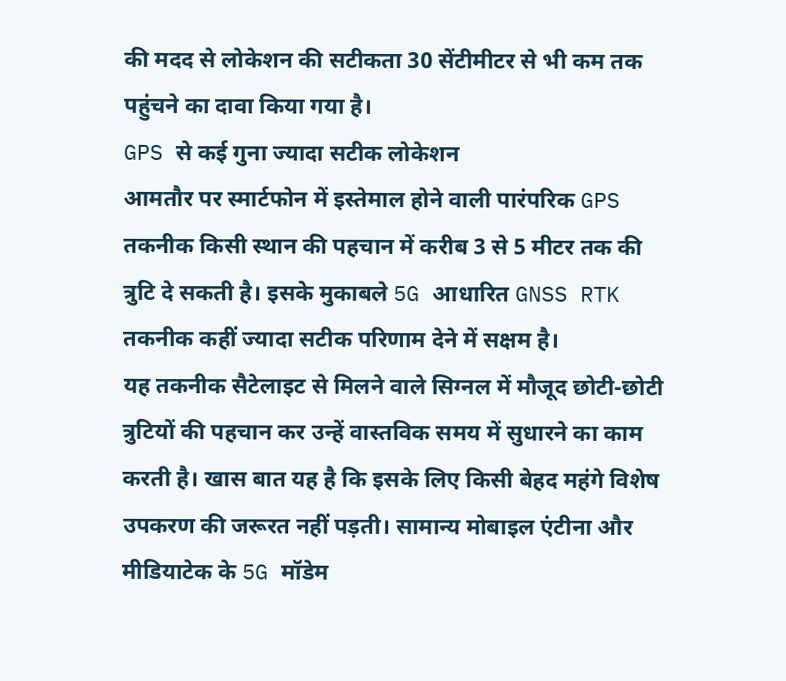की मदद से लोकेशन की सटीकता 30 सेंटीमीटर से भी कम तक पहुंचने का दावा किया गया है।
GPS से कई गुना ज्यादा सटीक लोकेशन
आमतौर पर स्मार्टफोन में इस्तेमाल होने वाली पारंपरिक GPS तकनीक किसी स्थान की पहचान में करीब 3 से 5 मीटर तक की त्रुटि दे सकती है। इसके मुकाबले 5G आधारित GNSS RTK तकनीक कहीं ज्यादा सटीक परिणाम देने में सक्षम है।
यह तकनीक सैटेलाइट से मिलने वाले सिग्नल में मौजूद छोटी-छोटी त्रुटियों की पहचान कर उन्हें वास्तविक समय में सुधारने का काम करती है। खास बात यह है कि इसके लिए किसी बेहद महंगे विशेष उपकरण की जरूरत नहीं पड़ती। सामान्य मोबाइल एंटीना और मीडियाटेक के 5G मॉडेम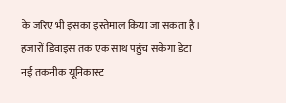के जरिए भी इसका इस्तेमाल किया जा सकता है।
हजारों डिवाइस तक एक साथ पहुंच सकेगा डेटा
नई तकनीक यूनिकास्ट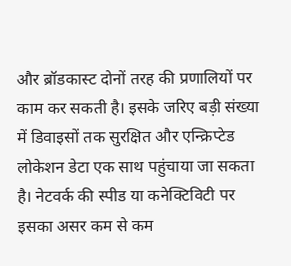और ब्रॉडकास्ट दोनों तरह की प्रणालियों पर काम कर सकती है। इसके जरिए बड़ी संख्या में डिवाइसों तक सुरक्षित और एन्क्रिप्टेड लोकेशन डेटा एक साथ पहुंचाया जा सकता है। नेटवर्क की स्पीड या कनेक्टिविटी पर इसका असर कम से कम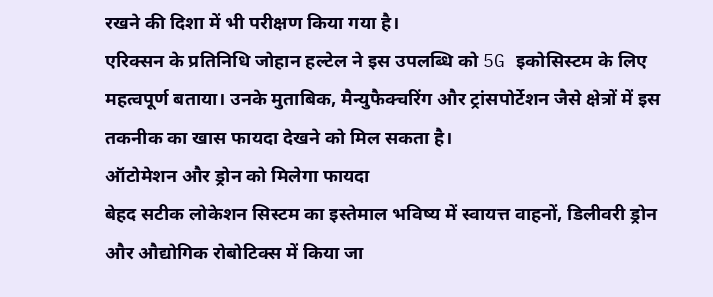रखने की दिशा में भी परीक्षण किया गया है।
एरिक्सन के प्रतिनिधि जोहान हल्टेल ने इस उपलब्धि को 5G इकोसिस्टम के लिए महत्वपूर्ण बताया। उनके मुताबिक, मैन्युफैक्चरिंग और ट्रांसपोर्टेशन जैसे क्षेत्रों में इस तकनीक का खास फायदा देखने को मिल सकता है।
ऑटोमेशन और ड्रोन को मिलेगा फायदा
बेहद सटीक लोकेशन सिस्टम का इस्तेमाल भविष्य में स्वायत्त वाहनों, डिलीवरी ड्रोन और औद्योगिक रोबोटिक्स में किया जा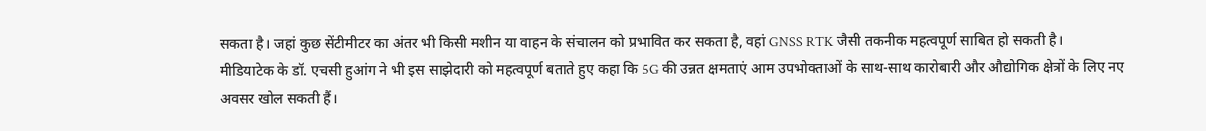सकता है। जहां कुछ सेंटीमीटर का अंतर भी किसी मशीन या वाहन के संचालन को प्रभावित कर सकता है, वहां GNSS RTK जैसी तकनीक महत्वपूर्ण साबित हो सकती है।
मीडियाटेक के डॉ. एचसी हुआंग ने भी इस साझेदारी को महत्वपूर्ण बताते हुए कहा कि 5G की उन्नत क्षमताएं आम उपभोक्ताओं के साथ-साथ कारोबारी और औद्योगिक क्षेत्रों के लिए नए अवसर खोल सकती हैं।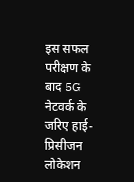इस सफल परीक्षण के बाद 5G नेटवर्क के जरिए हाई-प्रिसीजन लोकेशन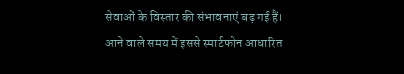सेवाओं के विस्तार की संभावनाएं बढ़ गई हैं। आने वाले समय में इससे स्मार्टफोन आधारित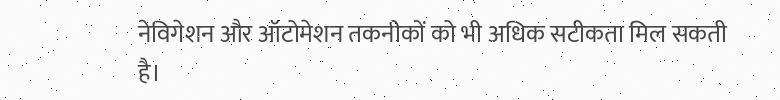नेविगेशन और ऑटोमेशन तकनीकों को भी अधिक सटीकता मिल सकती है।